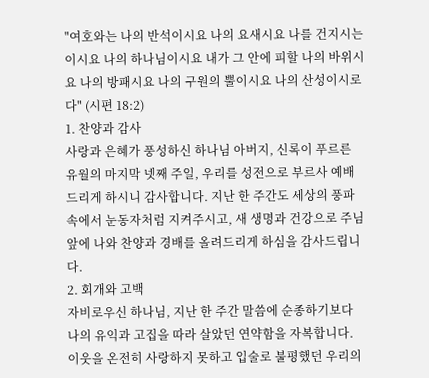"여호와는 나의 반석이시요 나의 요새시요 나를 건지시는 이시요 나의 하나님이시요 내가 그 안에 피할 나의 바위시요 나의 방패시요 나의 구원의 뿔이시요 나의 산성이시로다" (시편 18:2)
1. 찬양과 감사
사랑과 은혜가 풍성하신 하나님 아버지, 신록이 푸르른 유월의 마지막 넷째 주일, 우리를 성전으로 부르사 예배드리게 하시니 감사합니다. 지난 한 주간도 세상의 풍파 속에서 눈동자처럼 지켜주시고, 새 생명과 건강으로 주님 앞에 나와 찬양과 경배를 올려드리게 하심을 감사드립니다.
2. 회개와 고백
자비로우신 하나님, 지난 한 주간 말씀에 순종하기보다 나의 유익과 고집을 따라 살았던 연약함을 자복합니다. 이웃을 온전히 사랑하지 못하고 입술로 불평했던 우리의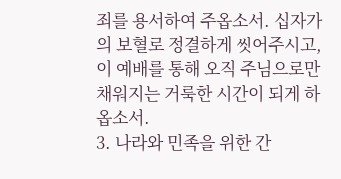죄를 용서하여 주옵소서. 십자가의 보혈로 정결하게 씻어주시고, 이 예배를 통해 오직 주님으로만 채워지는 거룩한 시간이 되게 하옵소서.
3. 나라와 민족을 위한 간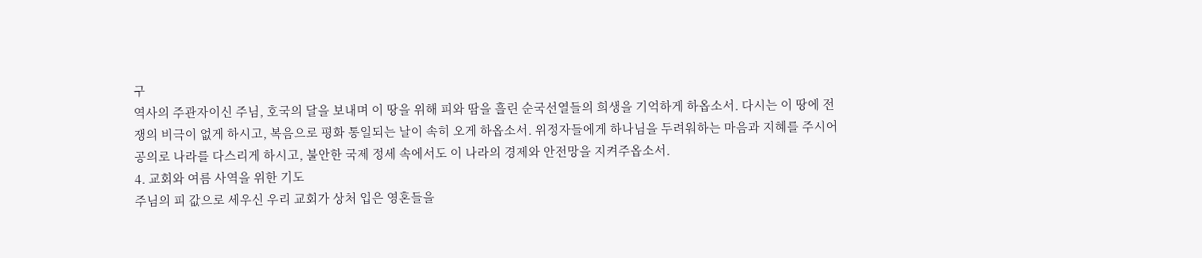구
역사의 주관자이신 주님, 호국의 달을 보내며 이 땅을 위해 피와 땀을 흘린 순국선열들의 희생을 기억하게 하옵소서. 다시는 이 땅에 전쟁의 비극이 없게 하시고, 복음으로 평화 통일되는 날이 속히 오게 하옵소서. 위정자들에게 하나님을 두려워하는 마음과 지혜를 주시어 공의로 나라를 다스리게 하시고, 불안한 국제 정세 속에서도 이 나라의 경제와 안전망을 지켜주옵소서.
4. 교회와 여름 사역을 위한 기도
주님의 피 값으로 세우신 우리 교회가 상처 입은 영혼들을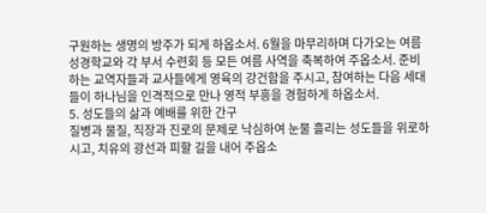구원하는 생명의 방주가 되게 하옵소서. 6월을 마무리하며 다가오는 여름 성경학교와 각 부서 수련회 등 모든 여름 사역을 축복하여 주옵소서. 준비하는 교역자들과 교사들에게 영육의 강건함을 주시고, 참여하는 다음 세대들이 하나님을 인격적으로 만나 영적 부흥을 경험하게 하옵소서.
5. 성도들의 삶과 예배를 위한 간구
질병과 물질, 직장과 진로의 문제로 낙심하여 눈물 흘리는 성도들을 위로하시고, 치유의 광선과 피할 길을 내어 주옵소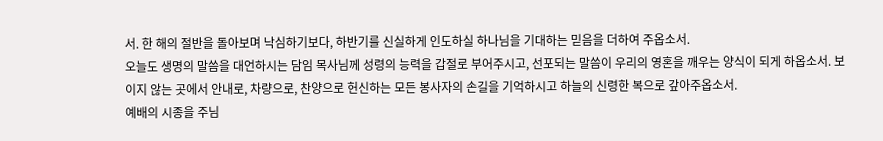서. 한 해의 절반을 돌아보며 낙심하기보다, 하반기를 신실하게 인도하실 하나님을 기대하는 믿음을 더하여 주옵소서.
오늘도 생명의 말씀을 대언하시는 담임 목사님께 성령의 능력을 갑절로 부어주시고, 선포되는 말씀이 우리의 영혼을 깨우는 양식이 되게 하옵소서. 보이지 않는 곳에서 안내로, 차량으로, 찬양으로 헌신하는 모든 봉사자의 손길을 기억하시고 하늘의 신령한 복으로 갚아주옵소서.
예배의 시종을 주님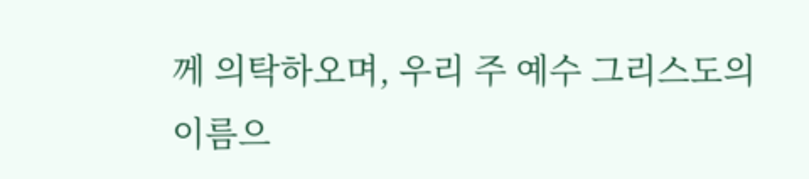께 의탁하오며, 우리 주 예수 그리스도의 이름으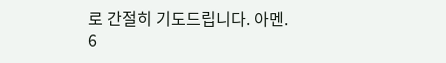로 간절히 기도드립니다. 아멘.
6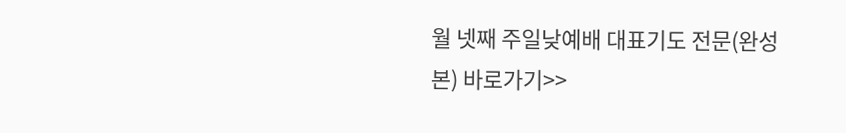월 넷째 주일낮예배 대표기도 전문(완성본) 바로가기>>